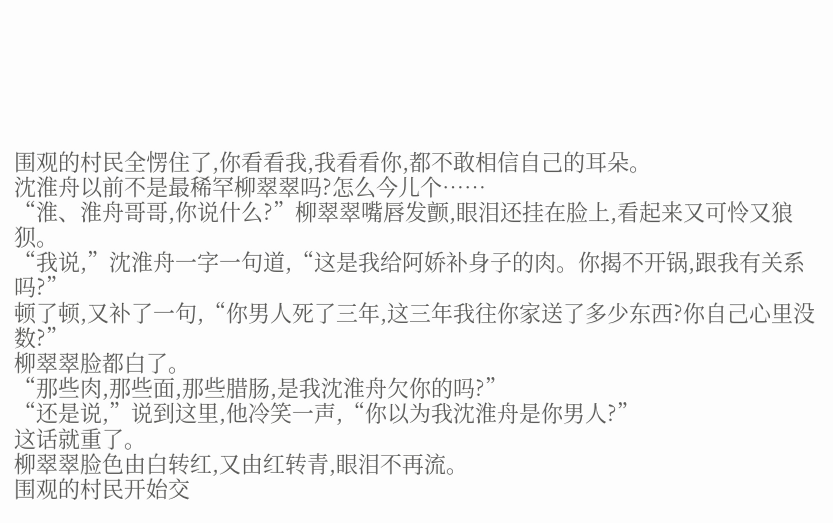围观的村民全愣住了,你看看我,我看看你,都不敢相信自己的耳朵。
沈淮舟以前不是最稀罕柳翠翠吗?怎么今儿个……
“淮、淮舟哥哥,你说什么?”柳翠翠嘴唇发颤,眼泪还挂在脸上,看起来又可怜又狼狈。
“我说,”沈淮舟一字一句道,“这是我给阿娇补身子的肉。你揭不开锅,跟我有关系吗?”
顿了顿,又补了一句,“你男人死了三年,这三年我往你家送了多少东西?你自己心里没数?”
柳翠翠脸都白了。
“那些肉,那些面,那些腊肠,是我沈淮舟欠你的吗?”
“还是说,”说到这里,他冷笑一声,“你以为我沈淮舟是你男人?”
这话就重了。
柳翠翠脸色由白转红,又由红转青,眼泪不再流。
围观的村民开始交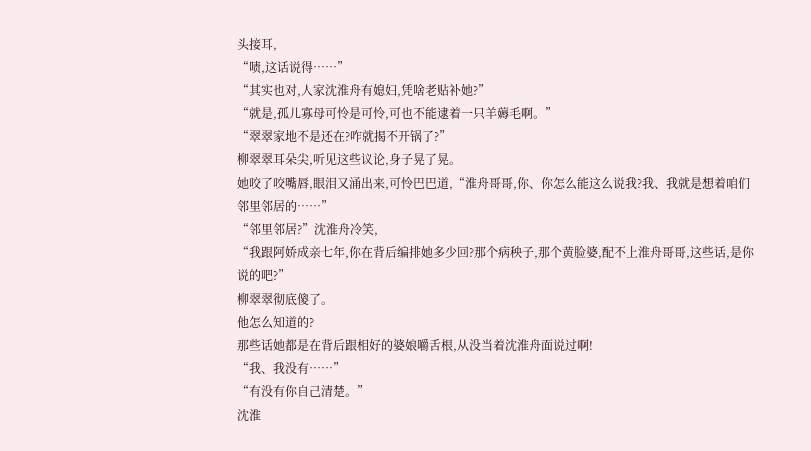头接耳,
“啧,这话说得……”
“其实也对,人家沈淮舟有媳妇,凭啥老贴补她?”
“就是,孤儿寡母可怜是可怜,可也不能逮着一只羊薅毛啊。”
“翠翠家地不是还在?咋就揭不开锅了?”
柳翠翠耳朵尖,听见这些议论,身子晃了晃。
她咬了咬嘴唇,眼泪又涌出来,可怜巴巴道,“淮舟哥哥,你、你怎么能这么说我?我、我就是想着咱们邻里邻居的……”
“邻里邻居?”沈淮舟冷笑,
“我跟阿娇成亲七年,你在背后编排她多少回?那个病秧子,那个黄脸婆,配不上淮舟哥哥,这些话,是你说的吧?”
柳翠翠彻底傻了。
他怎么知道的?
那些话她都是在背后跟相好的婆娘嚼舌根,从没当着沈淮舟面说过啊!
“我、我没有……”
“有没有你自己清楚。”
沈淮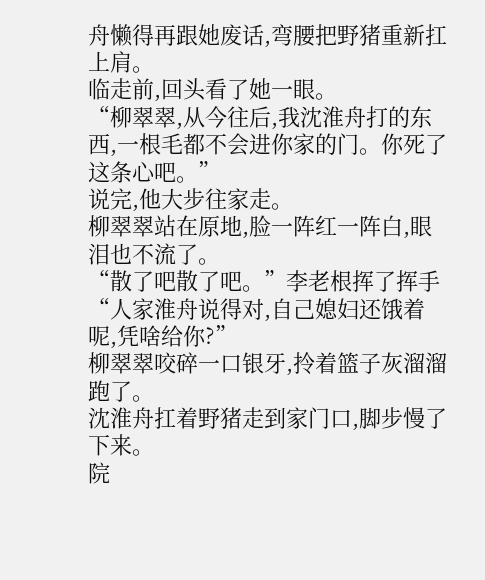舟懒得再跟她废话,弯腰把野猪重新扛上肩。
临走前,回头看了她一眼。
“柳翠翠,从今往后,我沈淮舟打的东西,一根毛都不会进你家的门。你死了这条心吧。”
说完,他大步往家走。
柳翠翠站在原地,脸一阵红一阵白,眼泪也不流了。
“散了吧散了吧。”李老根挥了挥手“人家淮舟说得对,自己媳妇还饿着呢,凭啥给你?”
柳翠翠咬碎一口银牙,拎着篮子灰溜溜跑了。
沈淮舟扛着野猪走到家门口,脚步慢了下来。
院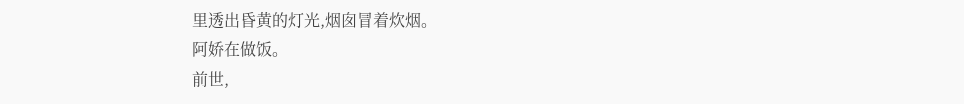里透出昏黄的灯光,烟囱冒着炊烟。
阿娇在做饭。
前世,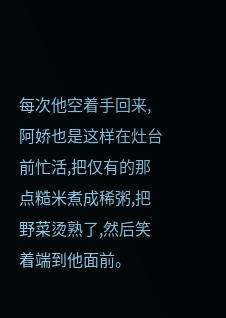每次他空着手回来,阿娇也是这样在灶台前忙活,把仅有的那点糙米煮成稀粥,把野菜烫熟了,然后笑着端到他面前。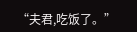“夫君,吃饭了。”